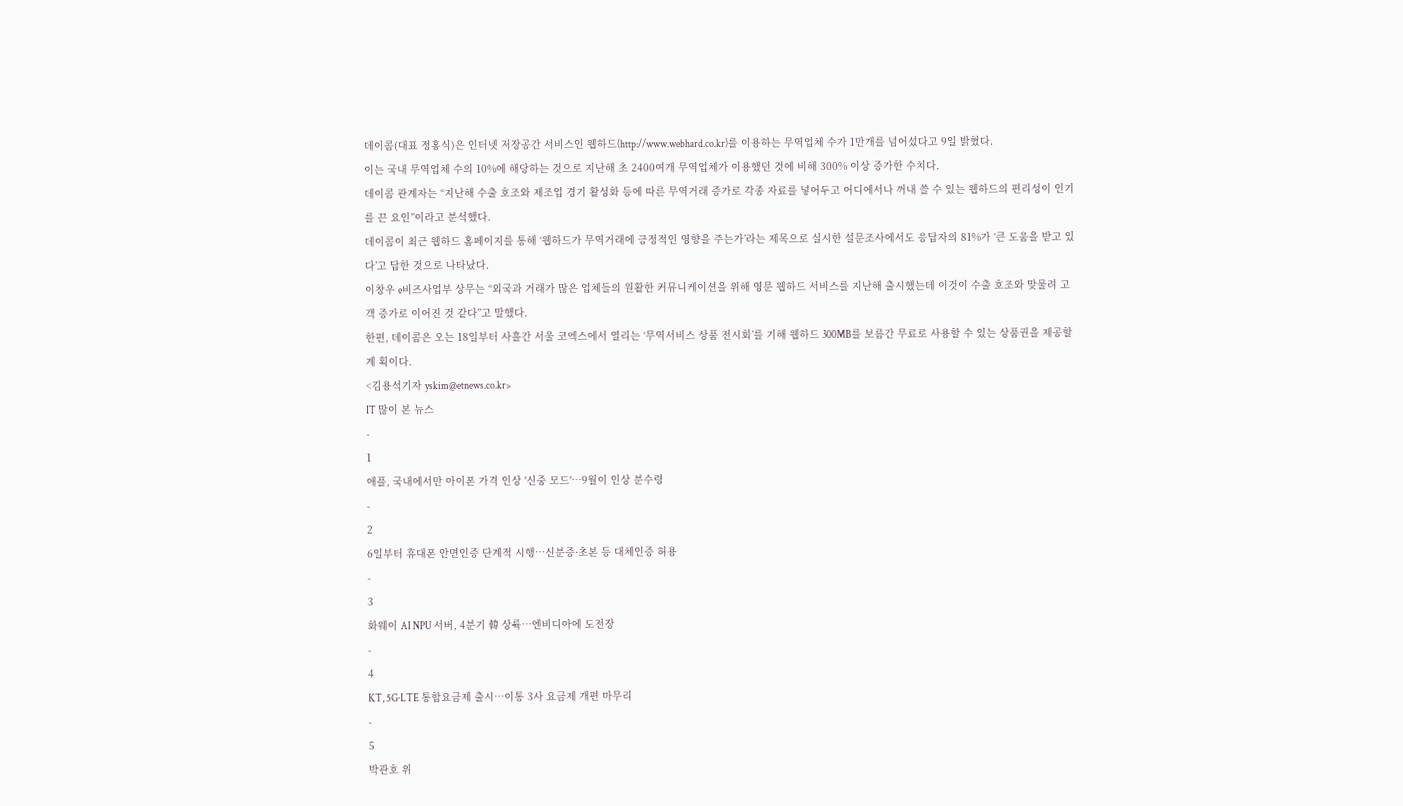데이콤(대표 정홍식)은 인터넷 저장공간 서비스인 웹하드(http://www.webhard.co.kr)를 이용하는 무역업체 수가 1만개를 넘어섰다고 9일 밝혔다.
이는 국내 무역업체 수의 10%에 해당하는 것으로 지난해 초 2400여개 무역업체가 이용했던 것에 비해 300% 이상 증가한 수치다.
데이콤 관계자는 “지난해 수출 호조와 제조업 경기 활성화 등에 따른 무역거래 증가로 각종 자료를 넣어두고 어디에서나 꺼내 쓸 수 있는 웹하드의 편리성이 인기를 끈 요인”이라고 분석했다.
데이콤이 최근 웹하드 홈페이지를 통해 ‘웹하드가 무역거래에 긍정적인 영향을 주는가’라는 제목으로 실시한 설문조사에서도 응답자의 81%가 ‘큰 도움을 받고 있다’고 답한 것으로 나타났다.
이창우 e비즈사업부 상무는 “외국과 거래가 많은 업체들의 원활한 커뮤니케이션을 위해 영문 웹하드 서비스를 지난해 출시했는데 이것이 수출 호조와 맞물려 고객 증가로 이어진 것 같다”고 말했다.
한편, 데이콤은 오는 18일부터 사흘간 서울 코엑스에서 열리는 ‘무역서비스 상품 전시회’를 기해 웹하드 300MB를 보름간 무료로 사용할 수 있는 상품권을 제공할 계 획이다.
<김용석기자 yskim@etnews.co.kr>
IT 많이 본 뉴스
-
1
애플, 국내에서만 아이폰 가격 인상 '신중 모드'…9월이 인상 분수령
-
2
6일부터 휴대폰 안면인증 단계적 시행…신분증·초본 등 대체인증 허용
-
3
화웨이 AI NPU 서버, 4분기 韓 상륙…엔비디아에 도전장
-
4
KT, 5G·LTE 통합요금제 출시…이통 3사 요금제 개편 마무리
-
5
박관호 위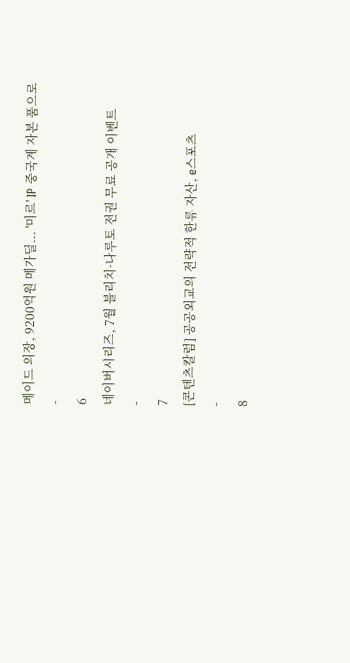메이드 의장, 9200억원 메가딜... '미르' IP 중국계 자본 품으로
-
6
네이버시리즈, 7월 블리치·나루토 전권 무료 공개 이벤트
-
7
[콘텐츠칼럼] 공공외교의 전략적 한류 자산, e스포츠
-
8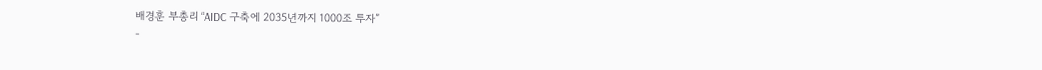배경훈 부총리 “AIDC 구축에 2035년까지 1000조 투자”
-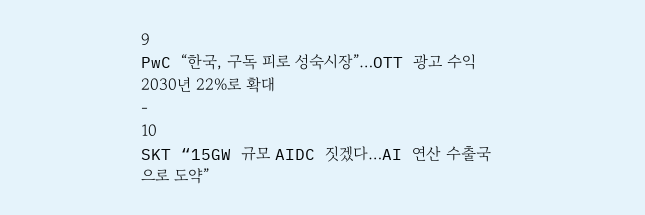9
PwC “한국, 구독 피로 성숙시장”…OTT 광고 수익 2030년 22%로 확대
-
10
SKT “15GW 규모 AIDC 짓겠다…AI 연산 수출국으로 도약”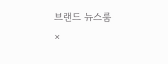브랜드 뉴스룸
×